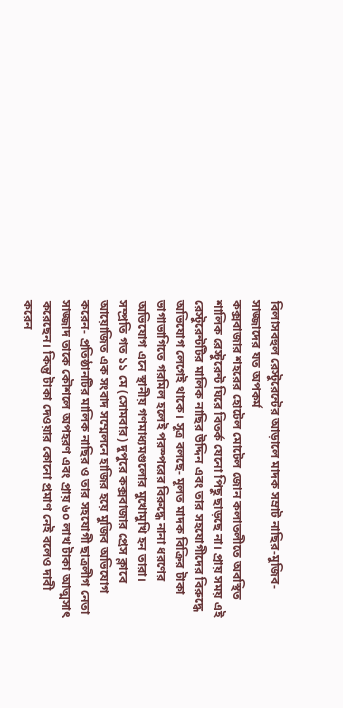বিলাসবহুল রেস্টুরেন্টের আড়ালে মাদক সম্রাট নাছির-মুজিব-সাজ্জাদের যত অপকর্ম
কক্সবাজার শহরের হোটেল মোটেল জোন কলাতলীতে অবস্থিত শালিক রেস্টুরেন্ট ঘিরে বিতর্ক যেনো পিছু ছাড়ছে না। প্রায় সময় এই রেস্টুরেন্টটির মালিক নাছির উদ্দিন এবং তার সহযোগীদের বিরুদ্ধে অভিযোগ লেগেই থাকে। সূত্র বলছে- মূলত মাদক বিক্রির টাকা ভাগাভাগিতে গরমিল হলেই পরস্পরের বিরুদ্ধে নানা ধরণের অভিযোগ এনে স্থানীয় গণমাধ্যমগুলোর মুখোমুখি হন তারা।
সম্প্রতি গত ১১ মে (সোমবার) দুপুরে কক্সবাজার প্রেস ক্লাবে আয়োজিত এক সংবাদ সম্মেলনে হাজির হয়ে মুজিব অভিযোগ করেন- প্রতিষ্ঠানটির মালিক নাছির ও তার সহযোগী ছাত্রলীগ নেতা সাজ্জাদ তাকে কৌশলে অপহরণ এবং প্রায় ৬০ লাখ টাকা আত্মসাৎ করেছেন। কিন্তু টাকা দেওয়ার কোনো প্রমাণ নেই বলেও দাবী করেন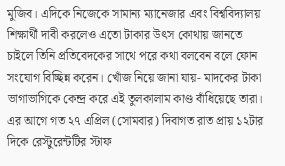মুজিব। এদিকে নিজেকে সামান্য ম্যানেজার এবং বিশ্ববিদ্যালয় শিক্ষার্থী দাবী করলেও এতো টাকার উৎস কোথায় জানতে চাইলে তিনি প্রতিবেদকের সাথে পরে কথা বলবেন বলে ফোন সংযোগ বিচ্ছিন্ন করেন। খোঁজ নিয়ে জানা যায়- মাদকের টাকা ভাগাভাগিকে কেন্দ্র করে এই তুলকালাম কাণ্ড বাঁধিয়েছে তারা।
এর আগে গত ২৭ এপ্রিল (সোমবার) দিবাগত রাত প্রায় ১২টার দিকে রেস্টুরেন্টটির স্টাফ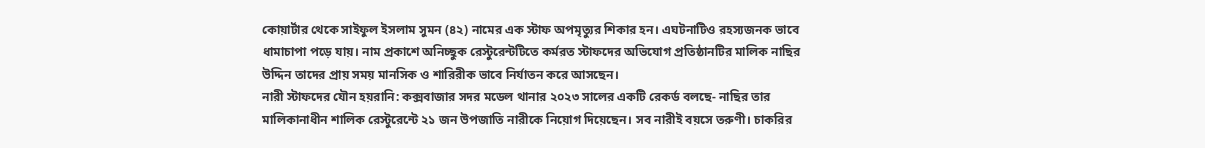কোয়ার্টার থেকে সাইফুল ইসলাম সুমন (৪২) নামের এক স্টাফ অপমৃত্যুর শিকার হন। এঘটনাটিও রহস্যজনক ভাবে ধামাচাপা পড়ে যায়। নাম প্রকাশে অনিচ্ছুক রেস্টুরেন্টটিতে কর্মরত স্টাফদের অভিযোগ প্রতিষ্ঠানটির মালিক নাছির উদ্দিন তাদের প্রায় সময় মানসিক ও শারিরীক ভাবে নির্যাতন করে আসছেন।
নারী স্টাফদের যৌন হয়রানি: কক্সবাজার সদর মডেল থানার ২০২৩ সালের একটি রেকর্ড বলছে- নাছির তার মালিকানাধীন শালিক রেস্টুরেন্টে ২১ জন উপজাতি নারীকে নিয়োগ দিয়েছেন। সব নারীই বয়সে তরুণী। চাকরির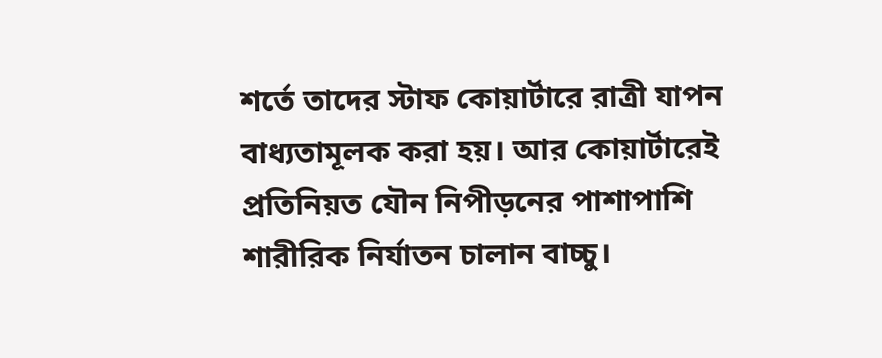শর্তে তাদের স্টাফ কোয়ার্টারে রাত্রী যাপন বাধ্যতামূলক করা হয়। আর কোয়ার্টারেই প্রতিনিয়ত যৌন নিপীড়নের পাশাপাশি শারীরিক নির্যাতন চালান বাচ্চু।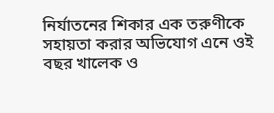নির্যাতনের শিকার এক তরুণীকে সহায়তা করার অভিযোগ এনে ওই বছর খালেক ও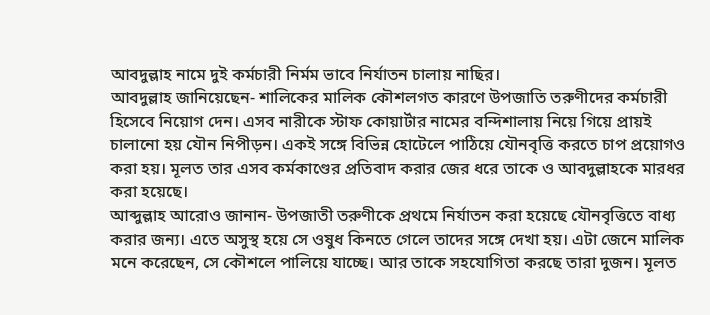আবদুল্লাহ নামে দুই কর্মচারী নির্মম ভাবে নির্যাতন চালায় নাছির।
আবদুল্লাহ জানিয়েছেন- শালিকের মালিক কৌশলগত কারণে উপজাতি তরুণীদের কর্মচারী হিসেবে নিয়োগ দেন। এসব নারীকে স্টাফ কোয়ার্টার নামের বন্দিশালায় নিয়ে গিয়ে প্রায়ই চালানো হয় যৌন নিপীড়ন। একই সঙ্গে বিভিন্ন হোটেলে পাঠিয়ে যৌনবৃত্তি করতে চাপ প্রয়োগও করা হয়। মূলত তার এসব কর্মকাণ্ডের প্রতিবাদ করার জের ধরে তাকে ও আবদুল্লাহকে মারধর করা হয়েছে।
আব্দুল্লাহ আরোও জানান- উপজাতী তরুণীকে প্রথমে নির্যাতন করা হয়েছে যৌনবৃত্তিতে বাধ্য করার জন্য। এতে অসুস্থ হয়ে সে ওষুধ কিনতে গেলে তাদের সঙ্গে দেখা হয়। এটা জেনে মালিক মনে করেছেন, সে কৌশলে পালিয়ে যাচ্ছে। আর তাকে সহযোগিতা করছে তারা দুজন। মূলত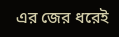এর জের ধরেই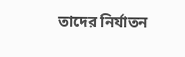তাদের নির্যাতন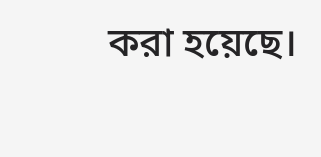করা হয়েছে।